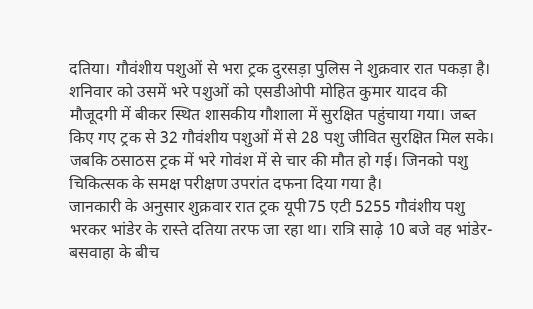दतिया। गौवंशीय पशुओं से भरा ट्रक दुरसड़ा पुलिस ने शुक्रवार रात पकड़ा है। शनिवार को उसमें भरे पशुओं को एसडीओपी मोहित कुमार यादव की मौजूदगी में बीकर स्थित शासकीय गौशाला में सुरक्षित पहुंचाया गया। जब्त किए गए ट्रक से 32 गौवंशीय पशुओं में से 28 पशु जीवित सुरक्षित मिल सके। जबकि ठसाठस ट्रक में भरे गोवंश में से चार की मौत हो गई। जिनको पशु चिकित्सक के समक्ष परीक्षण उपरांत दफना दिया गया है।
जानकारी के अनुसार शुक्रवार रात ट्रक यूपी75 एटी 5255 गौवंशीय पशु भरकर भांडेर के रास्ते दतिया तरफ जा रहा था। रात्रि साढ़े 10 बजे वह भांडेर-बसवाहा के बीच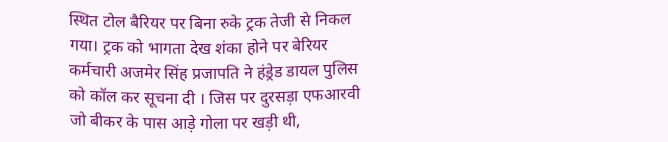स्थित टोल बैरियर पर बिना रुके ट्रक तेजी से निकल गया। ट्रक को भागता देख शंका होने पर बेरियर कर्मचारी अजमेर सिंह प्रजापति ने हंड्रेड डायल पुलिस को कॉल कर सूचना दी । जिस पर दुरसड़ा एफआरवी जो बीकर के पास आड़े गोला पर खड़ी थी,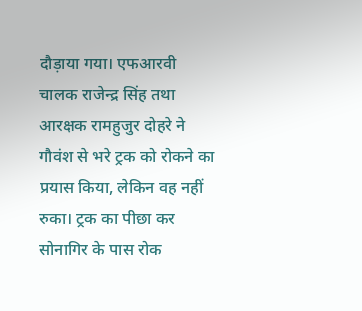दौड़ाया गया। एफआरवी चालक राजेन्द्र सिंह तथा आरक्षक रामहुजुर दोहरे ने गौवंश से भरे ट्रक को रोकने का प्रयास किया, लेकिन वह नहीं रुका। ट्रक का पीछा कर सोनागिर के पास रोक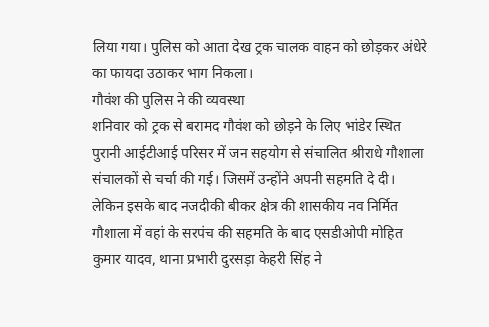लिया गया। पुलिस को आता देख ट्रक चालक वाहन को छोड़कर अंधेरे का फायदा उठाकर भाग निकला।
गौवंश की पुलिस ने की व्यवस्था
शनिवार को ट्रक से बरामद गौवंश को छोड़ने के लिए भांडेर स्थित पुरानी आईटीआई परिसर में जन सहयोग से संचालित श्रीराधे गौशाला संचालकों से चर्चा की गई। जिसमें उन्होंने अपनी सहमति दे दी। लेकिन इसके बाद नजदीकी बीकर क्षेत्र की शासकीय नव निर्मित गौशाला में वहां के सरपंच की सहमति के बाद एसडीओपी मोहित कुमार यादव, थाना प्रभारी दुरसड़ा केहरी सिंह ने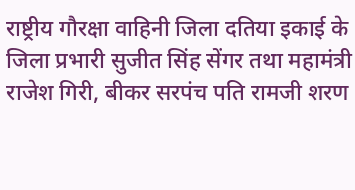राष्ट्रीय गौरक्षा वाहिनी जिला दतिया इकाई के जिला प्रभारी सुजीत सिंह सेंगर तथा महामंत्री राजेश गिरी, बीकर सरपंच पति रामजी शरण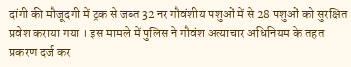दांगी की मौजूदगी में ट्रक से जब्त 32 नर गौवंशीय पशुओं में से 28 पशुओं को सुरक्षित प्रवेश कराया गया । इस मामले में पुलिस ने गौवंश अत्याचार अधिनियम के तहत प्रकरण दर्ज कर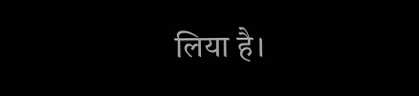लिया है।